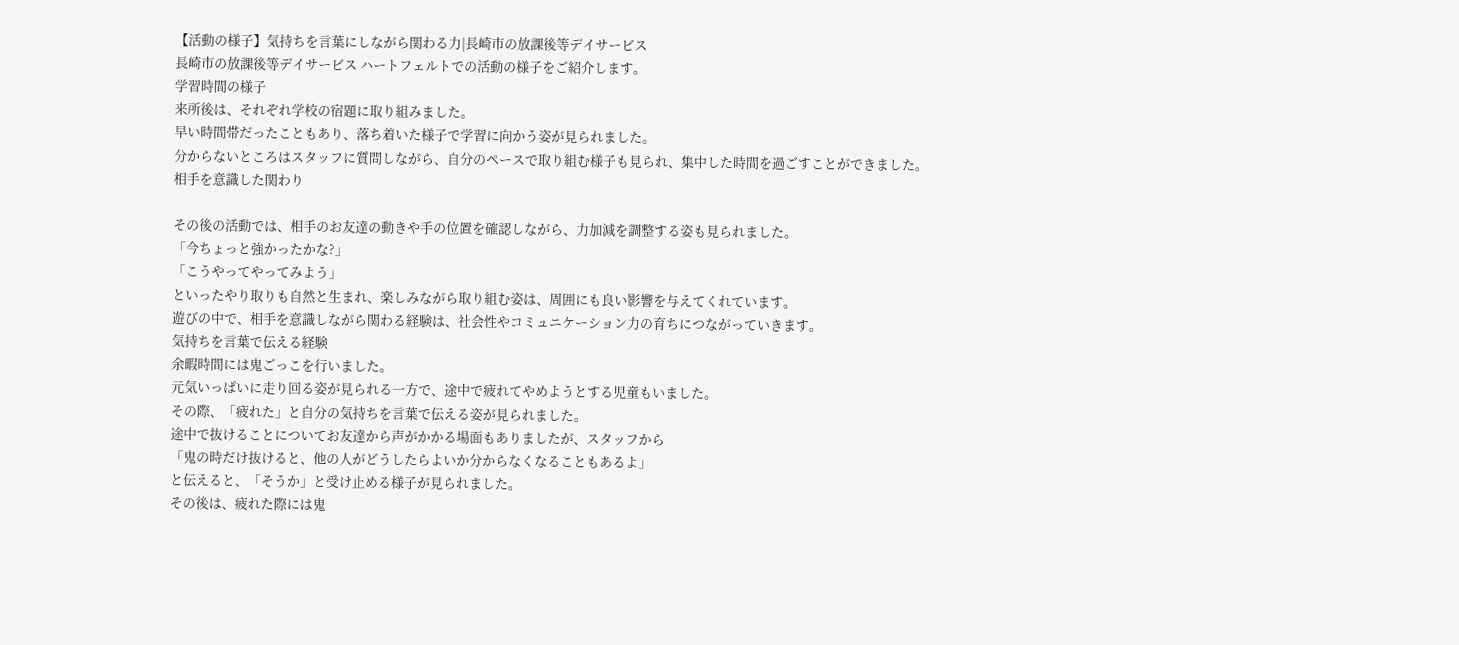【活動の様子】気持ちを言葉にしながら関わる力|長崎市の放課後等デイサービス
長崎市の放課後等デイサービス ハートフェルトでの活動の様子をご紹介します。
学習時間の様子
来所後は、それぞれ学校の宿題に取り組みました。
早い時間帯だったこともあり、落ち着いた様子で学習に向かう姿が見られました。
分からないところはスタッフに質問しながら、自分のペースで取り組む様子も見られ、集中した時間を過ごすことができました。
相手を意識した関わり

その後の活動では、相手のお友達の動きや手の位置を確認しながら、力加減を調整する姿も見られました。
「今ちょっと強かったかな?」
「こうやってやってみよう」
といったやり取りも自然と生まれ、楽しみながら取り組む姿は、周囲にも良い影響を与えてくれています。
遊びの中で、相手を意識しながら関わる経験は、社会性やコミュニケーション力の育ちにつながっていきます。
気持ちを言葉で伝える経験
余暇時間には鬼ごっこを行いました。
元気いっぱいに走り回る姿が見られる一方で、途中で疲れてやめようとする児童もいました。
その際、「疲れた」と自分の気持ちを言葉で伝える姿が見られました。
途中で抜けることについてお友達から声がかかる場面もありましたが、スタッフから
「鬼の時だけ抜けると、他の人がどうしたらよいか分からなくなることもあるよ」
と伝えると、「そうか」と受け止める様子が見られました。
その後は、疲れた際には鬼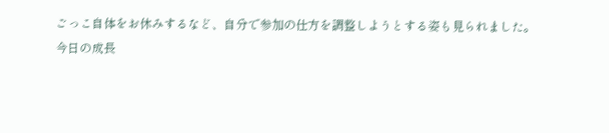ごっこ自体をお休みするなど、自分で参加の仕方を調整しようとする姿も見られました。
今日の成長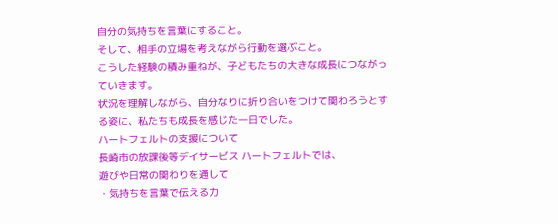自分の気持ちを言葉にすること。
そして、相手の立場を考えながら行動を選ぶこと。
こうした経験の積み重ねが、子どもたちの大きな成長につながっていきます。
状況を理解しながら、自分なりに折り合いをつけて関わろうとする姿に、私たちも成長を感じた一日でした。
ハートフェルトの支援について
長崎市の放課後等デイサービス ハートフェルトでは、
遊びや日常の関わりを通して
・気持ちを言葉で伝える力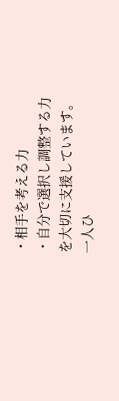・相手を考える力
・自分で選択し調整する力
を大切に支援しています。
一人ひ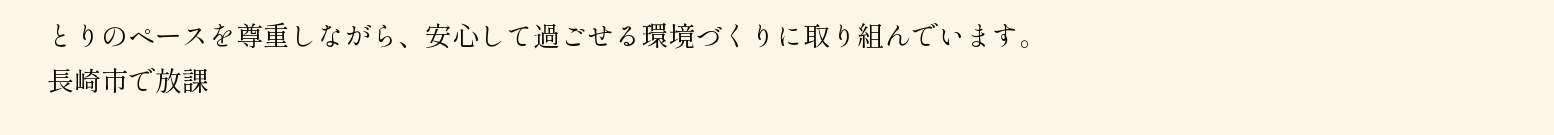とりのペースを尊重しながら、安心して過ごせる環境づくりに取り組んでいます。
長崎市で放課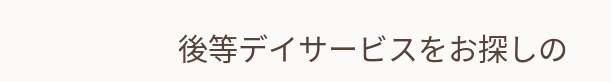後等デイサービスをお探しの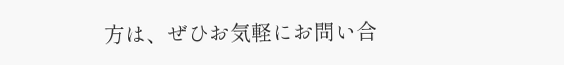方は、ぜひお気軽にお問い合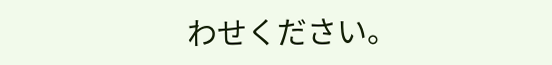わせください。